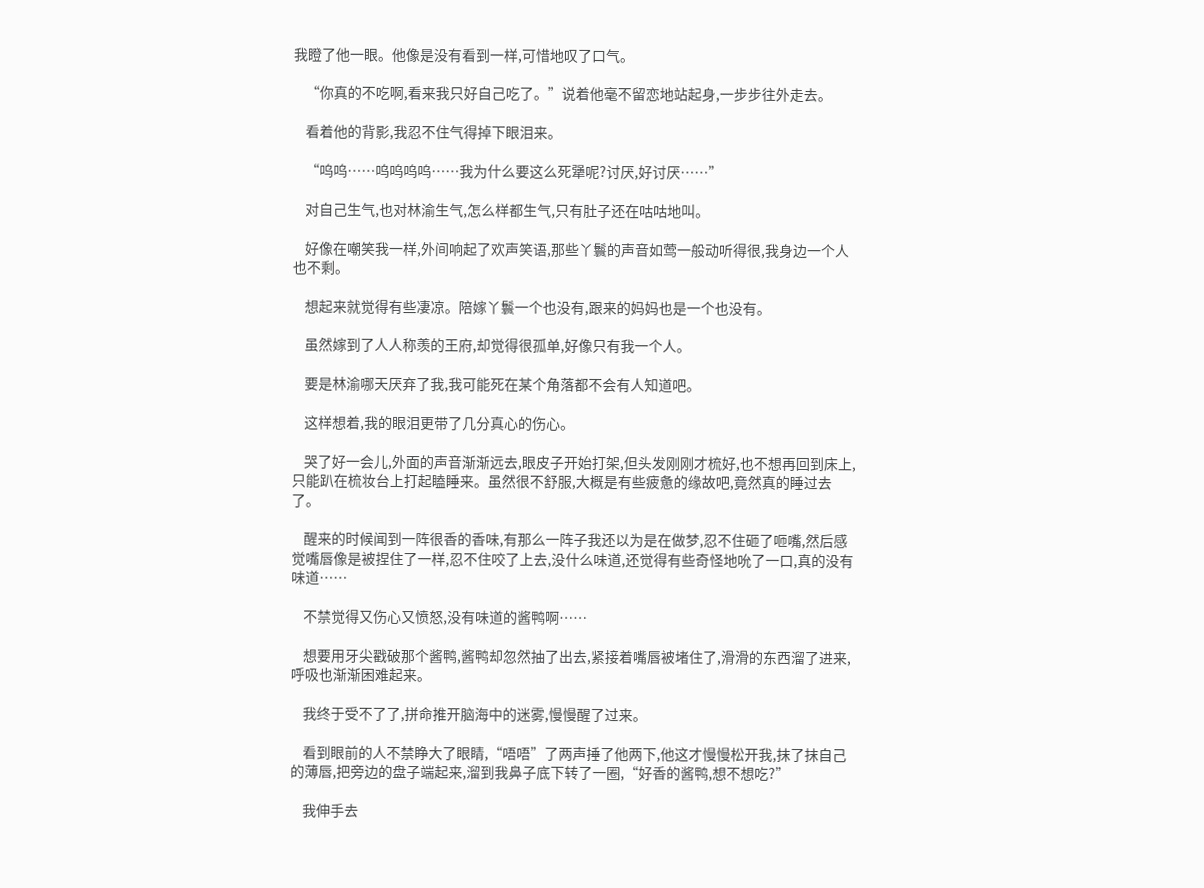我瞪了他一眼。他像是没有看到一样,可惜地叹了口气。

    “你真的不吃啊,看来我只好自己吃了。”说着他毫不留恋地站起身,一步步往外走去。

    看着他的背影,我忍不住气得掉下眼泪来。

    “呜呜……呜呜呜呜……我为什么要这么死犟呢?讨厌,好讨厌……”

    对自己生气,也对林渝生气,怎么样都生气,只有肚子还在咕咕地叫。

    好像在嘲笑我一样,外间响起了欢声笑语,那些丫鬟的声音如莺一般动听得很,我身边一个人也不剩。

    想起来就觉得有些凄凉。陪嫁丫鬟一个也没有,跟来的妈妈也是一个也没有。

    虽然嫁到了人人称羡的王府,却觉得很孤单,好像只有我一个人。

    要是林渝哪天厌弃了我,我可能死在某个角落都不会有人知道吧。

    这样想着,我的眼泪更带了几分真心的伤心。

    哭了好一会儿,外面的声音渐渐远去,眼皮子开始打架,但头发刚刚才梳好,也不想再回到床上,只能趴在梳妆台上打起瞌睡来。虽然很不舒服,大概是有些疲惫的缘故吧,竟然真的睡过去了。

    醒来的时候闻到一阵很香的香味,有那么一阵子我还以为是在做梦,忍不住砸了咂嘴,然后感觉嘴唇像是被捏住了一样,忍不住咬了上去,没什么味道,还觉得有些奇怪地吮了一口,真的没有味道……

    不禁觉得又伤心又愤怒,没有味道的酱鸭啊……

    想要用牙尖戳破那个酱鸭,酱鸭却忽然抽了出去,紧接着嘴唇被堵住了,滑滑的东西溜了进来,呼吸也渐渐困难起来。

    我终于受不了了,拼命推开脑海中的迷雾,慢慢醒了过来。

    看到眼前的人不禁睁大了眼睛,“唔唔”了两声捶了他两下,他这才慢慢松开我,抹了抹自己的薄唇,把旁边的盘子端起来,溜到我鼻子底下转了一圈,“好香的酱鸭,想不想吃?”

    我伸手去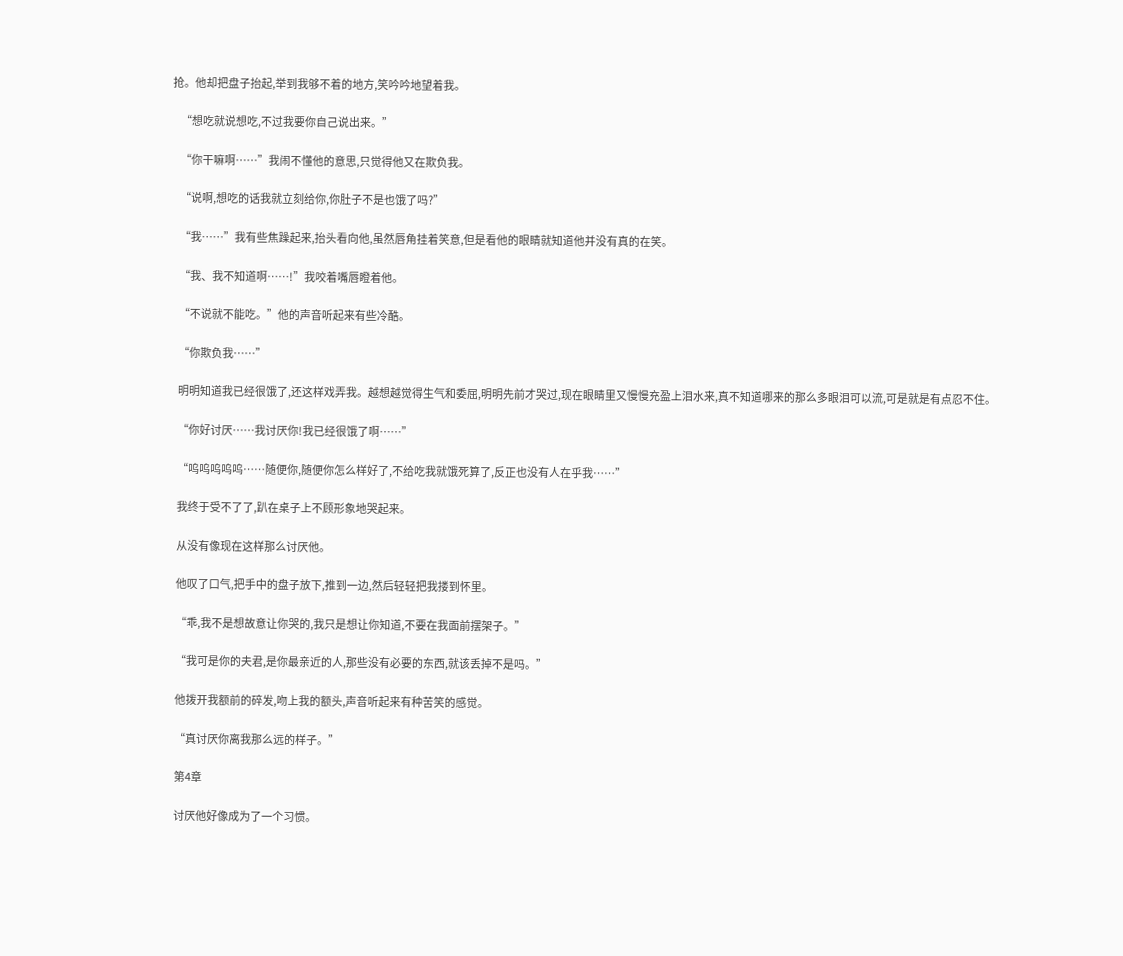抢。他却把盘子抬起,举到我够不着的地方,笑吟吟地望着我。

    “想吃就说想吃,不过我要你自己说出来。”

    “你干嘛啊……”我闹不懂他的意思,只觉得他又在欺负我。

    “说啊,想吃的话我就立刻给你,你肚子不是也饿了吗?”

    “我……”我有些焦躁起来,抬头看向他,虽然唇角挂着笑意,但是看他的眼睛就知道他并没有真的在笑。

    “我、我不知道啊……!”我咬着嘴唇瞪着他。

    “不说就不能吃。”他的声音听起来有些冷酷。

    “你欺负我……”

    明明知道我已经很饿了,还这样戏弄我。越想越觉得生气和委屈,明明先前才哭过,现在眼睛里又慢慢充盈上泪水来,真不知道哪来的那么多眼泪可以流,可是就是有点忍不住。

    “你好讨厌……我讨厌你!我已经很饿了啊……”

    “呜呜呜呜呜……随便你,随便你怎么样好了,不给吃我就饿死算了,反正也没有人在乎我……”

    我终于受不了了,趴在桌子上不顾形象地哭起来。

    从没有像现在这样那么讨厌他。

    他叹了口气,把手中的盘子放下,推到一边,然后轻轻把我搂到怀里。

    “乖,我不是想故意让你哭的,我只是想让你知道,不要在我面前摆架子。”

    “我可是你的夫君,是你最亲近的人,那些没有必要的东西,就该丢掉不是吗。”

    他拨开我额前的碎发,吻上我的额头,声音听起来有种苦笑的感觉。

    “真讨厌你离我那么远的样子。”

    第4章

    讨厌他好像成为了一个习惯。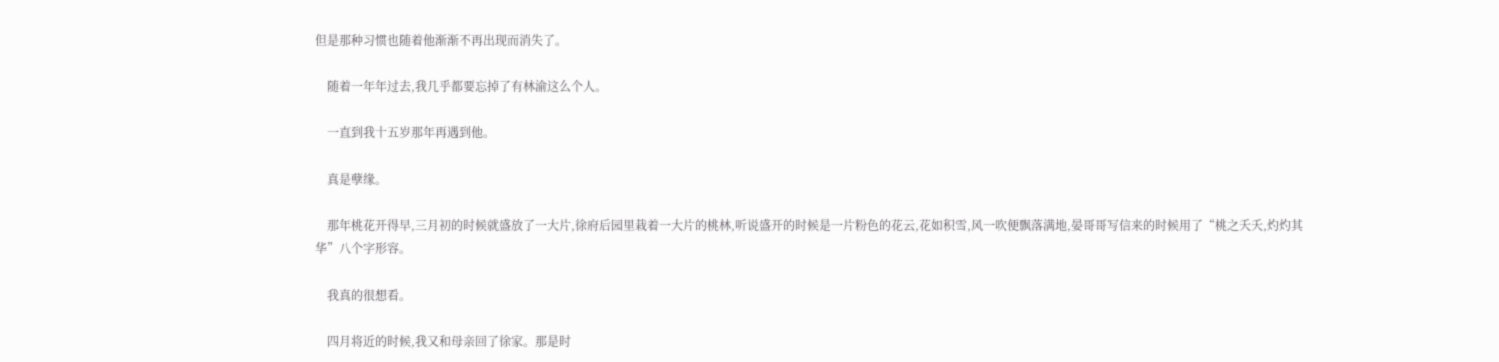但是那种习惯也随着他渐渐不再出现而消失了。

    随着一年年过去,我几乎都要忘掉了有林渝这么个人。

    一直到我十五岁那年再遇到他。

    真是孽缘。

    那年桃花开得早,三月初的时候就盛放了一大片,徐府后园里栽着一大片的桃林,听说盛开的时候是一片粉色的花云,花如积雪,风一吹便飘落满地,晏哥哥写信来的时候用了“桃之夭夭,灼灼其华”八个字形容。

    我真的很想看。

    四月将近的时候,我又和母亲回了徐家。那是时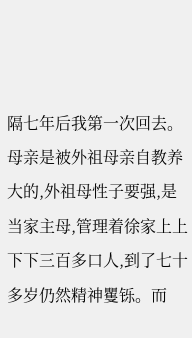隔七年后我第一次回去。母亲是被外祖母亲自教养大的,外祖母性子要强,是当家主母,管理着徐家上上下下三百多口人,到了七十多岁仍然精神矍铄。而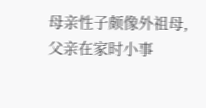母亲性子颇像外祖母,父亲在家时小事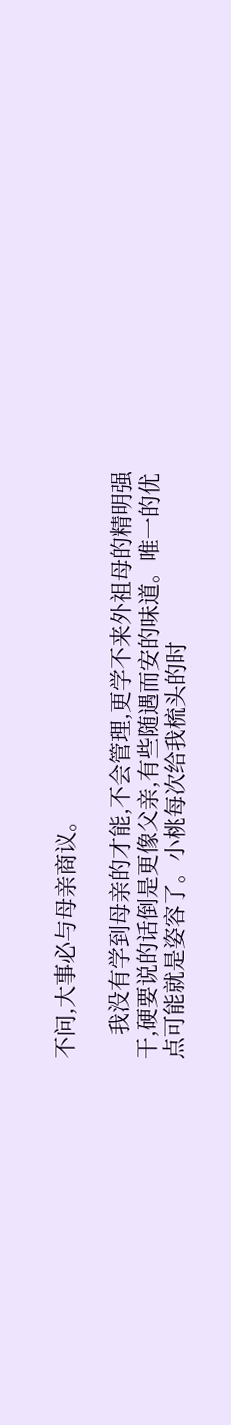不问,大事必与母亲商议。

    我没有学到母亲的才能,不会管理,更学不来外祖母的精明强干,硬要说的话倒是更像父亲,有些随遇而安的味道。唯一的优点可能就是姿容了。小桃每次给我梳头的时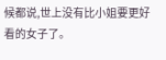候都说,世上没有比小姐要更好看的女子了。